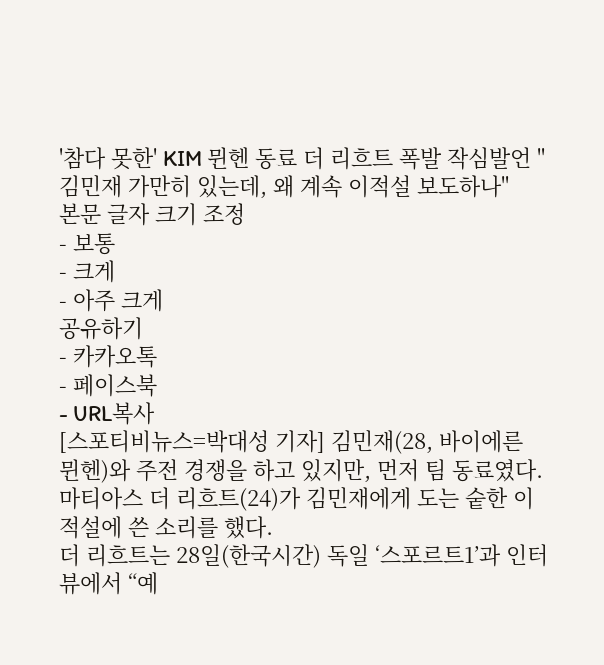'참다 못한' KIM 뮌헨 동료 더 리흐트 폭발 작심발언 "김민재 가만히 있는데, 왜 계속 이적설 보도하나"
본문 글자 크기 조정
- 보통
- 크게
- 아주 크게
공유하기
- 카카오톡
- 페이스북
- URL복사
[스포티비뉴스=박대성 기자] 김민재(28, 바이에른 뮌헨)와 주전 경쟁을 하고 있지만, 먼저 팀 동료였다. 마티아스 더 리흐트(24)가 김민재에게 도는 숱한 이적설에 쓴 소리를 했다.
더 리흐트는 28일(한국시간) 독일 ‘스포르트1’과 인터뷰에서 “예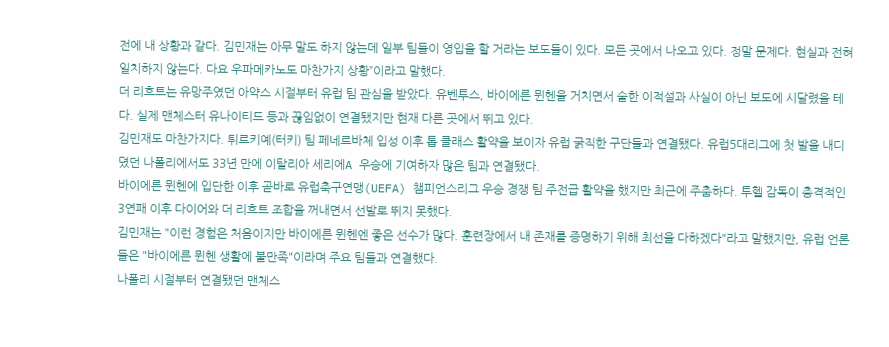전에 내 상황과 같다. 김민재는 아무 말도 하지 않는데 일부 팀들이 영입을 할 거라는 보도들이 있다. 모든 곳에서 나오고 있다. 정말 문제다. 현실과 전혀 일치하지 않는다. 다요 우파메카노도 마찬가지 상황”이라고 말했다.
더 리흐트는 유망주였던 아약스 시절부터 유럽 팀 관심을 받았다. 유벤투스, 바이에른 뮌헨을 거치면서 숱한 이적설과 사실이 아닌 보도에 시달렸을 테다. 실제 맨체스터 유나이티드 등과 끊임없이 연결됐지만 현재 다른 곳에서 뛰고 있다.
김민재도 마찬가지다. 튀르키예(터키) 팀 페네르바체 입성 이후 톱 클래스 활약을 보이자 유럽 굵직한 구단들과 연결됐다. 유럽5대리그에 첫 발을 내디뎠던 나폴리에서도 33년 만에 이탈리아 세리에A 우승에 기여하자 많은 팀과 연결됐다.
바이에른 뮌헨에 입단한 이후 곧바로 유럽축구연맹(UEFA) 챔피언스리그 우승 경쟁 팀 주전급 활약을 했지만 최근에 주춤하다. 투헬 감독이 충격적인 3연패 이후 다이어와 더 리흐트 조합을 꺼내면서 선발로 뛰지 못했다.
김민재는 "이런 경험은 처음이지만 바이에른 뮌헨엔 좋은 선수가 많다. 훈련장에서 내 존재를 증명하기 위해 최선을 다하겠다"라고 말했지만, 유럽 언론들은 "바이에른 뮌헨 생활에 불만족"이라며 주요 팀들과 연결했다.
나폴리 시절부터 연결됐던 맨체스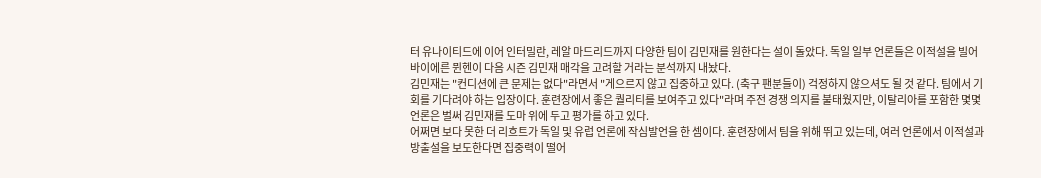터 유나이티드에 이어 인터밀란, 레알 마드리드까지 다양한 팀이 김민재를 원한다는 설이 돌았다. 독일 일부 언론들은 이적설을 빌어 바이에른 뮌헨이 다음 시즌 김민재 매각을 고려할 거라는 분석까지 내놨다.
김민재는 "컨디션에 큰 문제는 없다"라면서 "게으르지 않고 집중하고 있다. (축구 팬분들이) 걱정하지 않으셔도 될 것 같다. 팀에서 기회를 기다려야 하는 입장이다. 훈련장에서 좋은 퀄리티를 보여주고 있다"라며 주전 경쟁 의지를 불태웠지만, 이탈리아를 포함한 몇몇 언론은 벌써 김민재를 도마 위에 두고 평가를 하고 있다.
어쩌면 보다 못한 더 리흐트가 독일 및 유럽 언론에 작심발언을 한 셈이다. 훈련장에서 팀을 위해 뛰고 있는데, 여러 언론에서 이적설과 방출설을 보도한다면 집중력이 떨어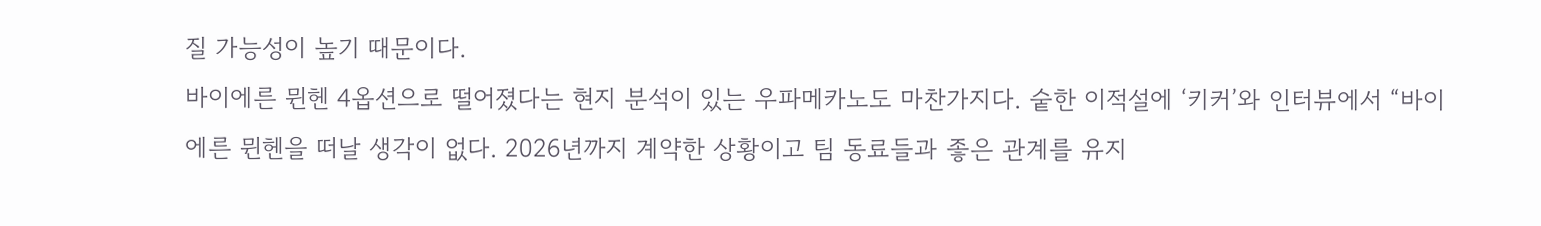질 가능성이 높기 때문이다.
바이에른 뮌헨 4옵션으로 떨어졌다는 현지 분석이 있는 우파메카노도 마찬가지다. 숱한 이적설에 ‘키커’와 인터뷰에서 “바이에른 뮌헨을 떠날 생각이 없다. 2026년까지 계약한 상황이고 팀 동료들과 좋은 관계를 유지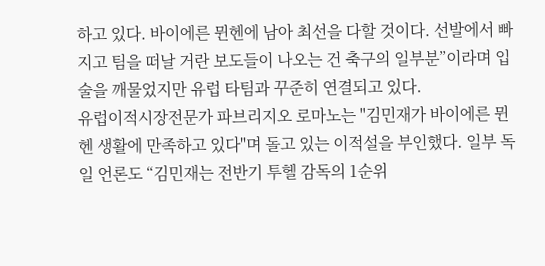하고 있다. 바이에른 뮌헨에 남아 최선을 다할 것이다. 선발에서 빠지고 팀을 떠날 거란 보도들이 나오는 건 축구의 일부분”이라며 입술을 깨물었지만 유럽 타팀과 꾸준히 연결되고 있다.
유럽이적시장전문가 파브리지오 로마노는 "김민재가 바이에른 뮌헨 생활에 만족하고 있다"며 돌고 있는 이적설을 부인했다. 일부 독일 언론도 “김민재는 전반기 투헬 감독의 1순위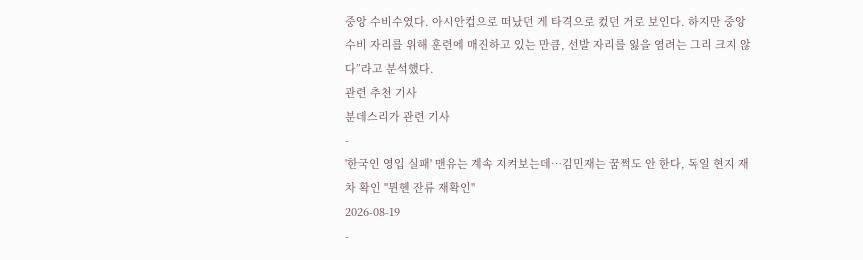중앙 수비수였다. 아시안컵으로 떠났던 게 타격으로 컸던 거로 보인다. 하지만 중앙 수비 자리를 위해 훈련에 매진하고 있는 만큼, 선발 자리를 잃을 염려는 그리 크지 않다”라고 분석했다.
관련 추천 기사
분데스리가 관련 기사
-
'한국인 영입 실패' 맨유는 계속 지켜보는데…김민재는 꿈쩍도 안 한다, 독일 현지 재차 확인 "뮌헨 잔류 재확인"
2026-08-19
-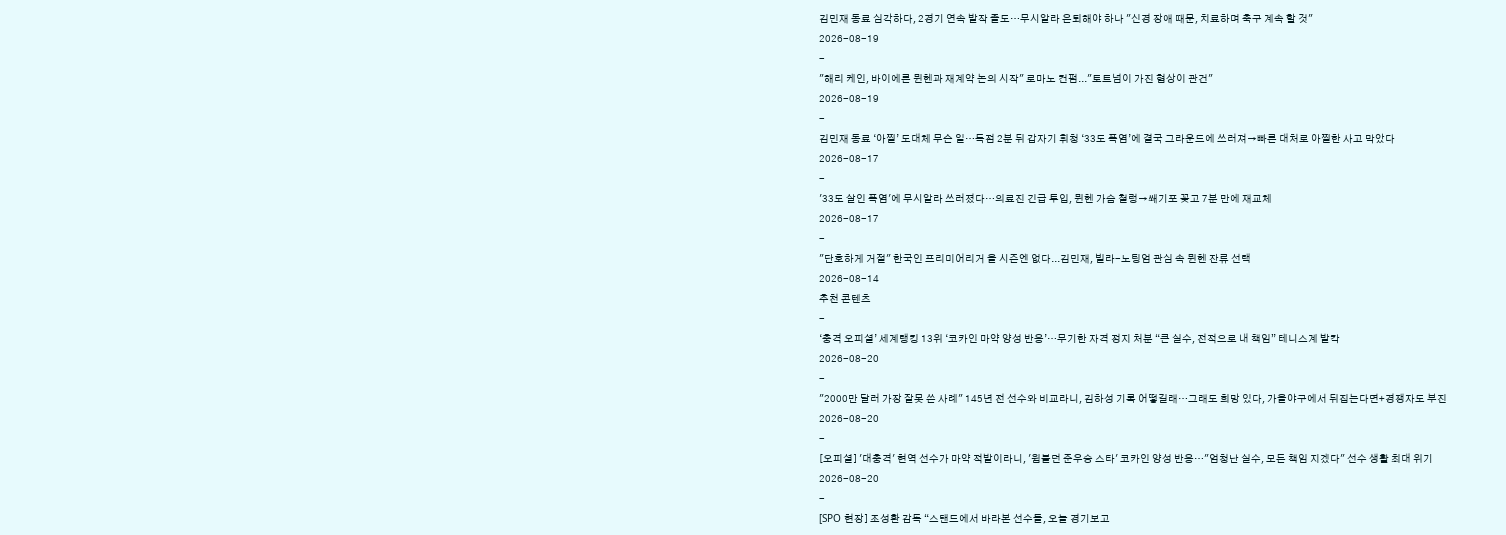김민재 동료 심각하다, 2경기 연속 발작 졸도…무시알라 은퇴해야 하나 "신경 장애 때문, 치료하며 축구 계속 할 것"
2026-08-19
-
"해리 케인, 바이에른 뮌헨과 재계약 논의 시작" 로마노 컨펌..."토트넘이 가진 협상이 관건"
2026-08-19
-
김민재 동료 ‘아찔’ 도대체 무슨 일…득점 2분 뒤 갑자기 휘청 ‘33도 폭염’에 결국 그라운드에 쓰러져→빠른 대처로 아찔한 사고 막았다
2026-08-17
-
'33도 살인 폭염'에 무시알라 쓰러졌다…의료진 긴급 투입, 뮌헨 가슴 철렁→쐐기포 꽂고 7분 만에 재교체
2026-08-17
-
"단호하게 거절" 한국인 프리미어리거 올 시즌엔 없다...김민재, 빌라-노팅엄 관심 속 뮌헨 잔류 선택
2026-08-14
추천 콘텐츠
-
‘충격 오피셜’ 세계랭킹 13위 ‘코카인 마약 양성 반응’…무기한 자격 정지 처분 “큰 실수, 전적으로 내 책임” 테니스계 발칵
2026-08-20
-
"2000만 달러 가장 잘못 쓴 사례" 145년 전 선수와 비교라니, 김하성 기록 어떻길래…그래도 희망 있다, 가을야구에서 뒤집는다면+경쟁자도 부진
2026-08-20
-
[오피셜] '대충격' 현역 선수가 마약 적발이라니, '윔블던 준우승 스타' 코카인 양성 반응…"엄청난 실수, 모든 책임 지겠다" 선수 생활 최대 위기
2026-08-20
-
[SPO 현장] 조성환 감독 “스탠드에서 바라본 선수들, 오늘 경기보고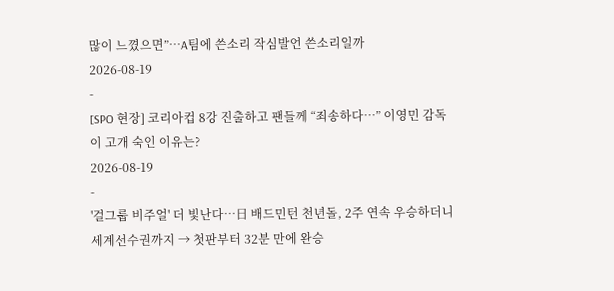많이 느꼈으면”…A팀에 쓴소리 작심발언 쓴소리일까
2026-08-19
-
[SPO 현장] 코리아컵 8강 진출하고 팬들께 “죄송하다…” 이영민 감독이 고개 숙인 이유는?
2026-08-19
-
'걸그룹 비주얼' 더 빛난다…日 배드민턴 천년돌, 2주 연속 우승하더니 세계선수권까지 → 첫판부터 32분 만에 완승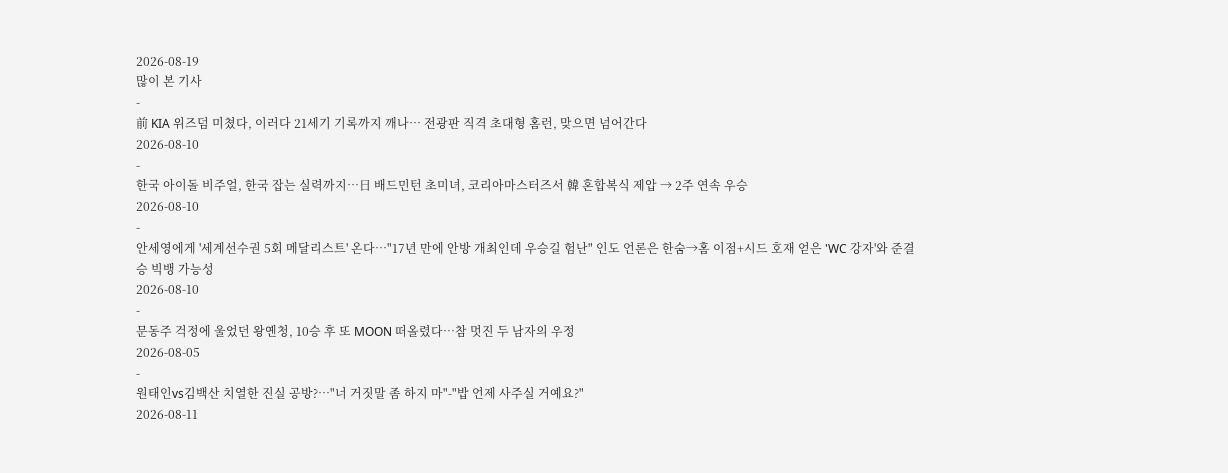2026-08-19
많이 본 기사
-
前 KIA 위즈덤 미쳤다, 이러다 21세기 기록까지 깨나… 전광판 직격 초대형 홈런, 맞으면 넘어간다
2026-08-10
-
한국 아이돌 비주얼, 한국 잡는 실력까지…日 배드민턴 초미녀, 코리아마스터즈서 韓 혼합복식 제압 → 2주 연속 우승
2026-08-10
-
안세영에게 '세계선수권 5회 메달리스트' 온다…"17년 만에 안방 개최인데 우승길 험난" 인도 언론은 한숨→홈 이점+시드 호재 얻은 'WC 강자'와 준결승 빅뱅 가능성
2026-08-10
-
문동주 걱정에 울었던 왕옌청, 10승 후 또 MOON 떠올렸다…참 멋진 두 남자의 우정
2026-08-05
-
원태인vs김백산 치열한 진실 공방?…"너 거짓말 좀 하지 마"-"밥 언제 사주실 거예요?"
2026-08-11